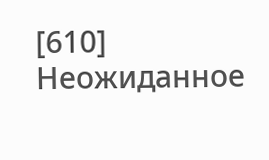[610] Неожиданное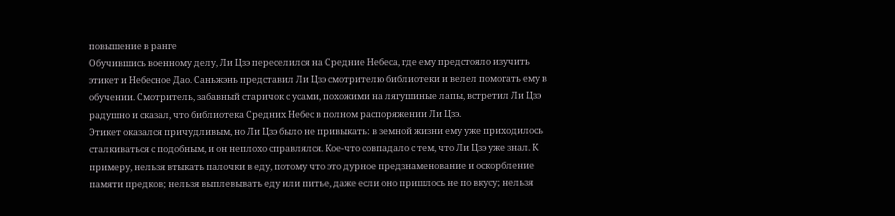повышение в ранге
Обучившись военному делу, Ли Цзэ переселился на Средние Небеса, где ему предстояло изучить этикет и Небесное Дао. Саньжэнь представил Ли Цзэ смотрителю библиотеки и велел помогать ему в обучении. Смотритель, забавный старичок с усами, похожими на лягушиные лапы, встретил Ли Цзэ радушно и сказал, что библиотека Средних Небес в полном распоряжении Ли Цзэ.
Этикет оказался причудливым, но Ли Цзэ было не привыкать: в земной жизни ему уже приходилось сталкиваться с подобным, и он неплохо справлялся. Кое-что совпадало с тем, что Ли Цзэ уже знал. К примеру, нельзя втыкать палочки в еду, потому что это дурное предзнаменование и оскорбление памяти предков; нельзя выплевывать еду или питье, даже если оно пришлось не по вкусу; нельзя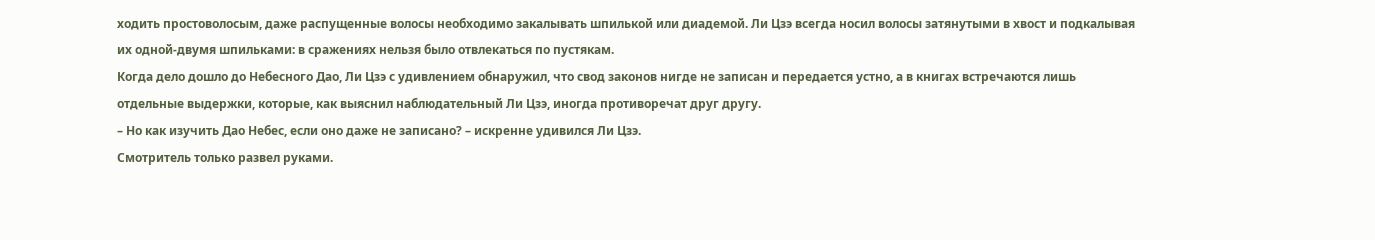ходить простоволосым, даже распущенные волосы необходимо закалывать шпилькой или диадемой. Ли Цзэ всегда носил волосы затянутыми в хвост и подкалывая их одной-двумя шпильками: в сражениях нельзя было отвлекаться по пустякам.
Когда дело дошло до Небесного Дао, Ли Цзэ с удивлением обнаружил, что свод законов нигде не записан и передается устно, а в книгах встречаются лишь отдельные выдержки, которые, как выяснил наблюдательный Ли Цзэ, иногда противоречат друг другу.
– Но как изучить Дао Небес, если оно даже не записано? – искренне удивился Ли Цзэ.
Смотритель только развел руками.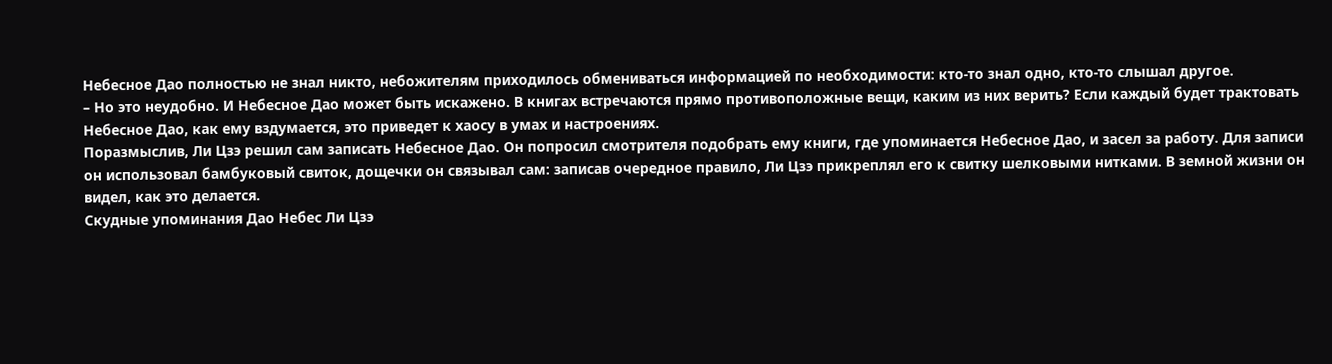Небесное Дао полностью не знал никто, небожителям приходилось обмениваться информацией по необходимости: кто-то знал одно, кто-то слышал другое.
– Но это неудобно. И Небесное Дао может быть искажено. В книгах встречаются прямо противоположные вещи, каким из них верить? Если каждый будет трактовать Небесное Дао, как ему вздумается, это приведет к хаосу в умах и настроениях.
Поразмыслив, Ли Цзэ решил сам записать Небесное Дао. Он попросил смотрителя подобрать ему книги, где упоминается Небесное Дао, и засел за работу. Для записи он использовал бамбуковый свиток, дощечки он связывал сам: записав очередное правило, Ли Цзэ прикреплял его к свитку шелковыми нитками. В земной жизни он видел, как это делается.
Скудные упоминания Дао Небес Ли Цзэ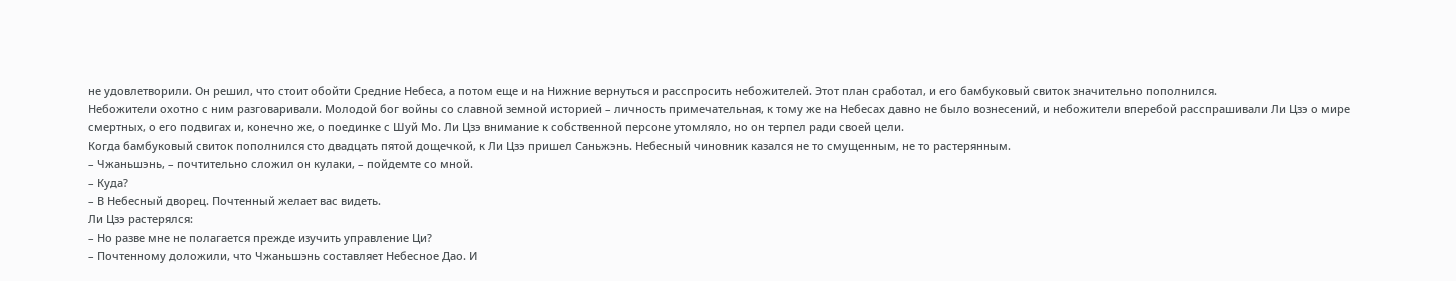не удовлетворили. Он решил, что стоит обойти Средние Небеса, а потом еще и на Нижние вернуться и расспросить небожителей. Этот план сработал, и его бамбуковый свиток значительно пополнился.
Небожители охотно с ним разговаривали. Молодой бог войны со славной земной историей – личность примечательная, к тому же на Небесах давно не было вознесений, и небожители вперебой расспрашивали Ли Цзэ о мире смертных, о его подвигах и, конечно же, о поединке с Шуй Мо. Ли Цзэ внимание к собственной персоне утомляло, но он терпел ради своей цели.
Когда бамбуковый свиток пополнился сто двадцать пятой дощечкой, к Ли Цзэ пришел Саньжэнь. Небесный чиновник казался не то смущенным, не то растерянным.
– Чжаньшэнь, – почтительно сложил он кулаки, – пойдемте со мной.
– Куда?
– В Небесный дворец. Почтенный желает вас видеть.
Ли Цзэ растерялся:
– Но разве мне не полагается прежде изучить управление Ци?
– Почтенному доложили, что Чжаньшэнь составляет Небесное Дао. И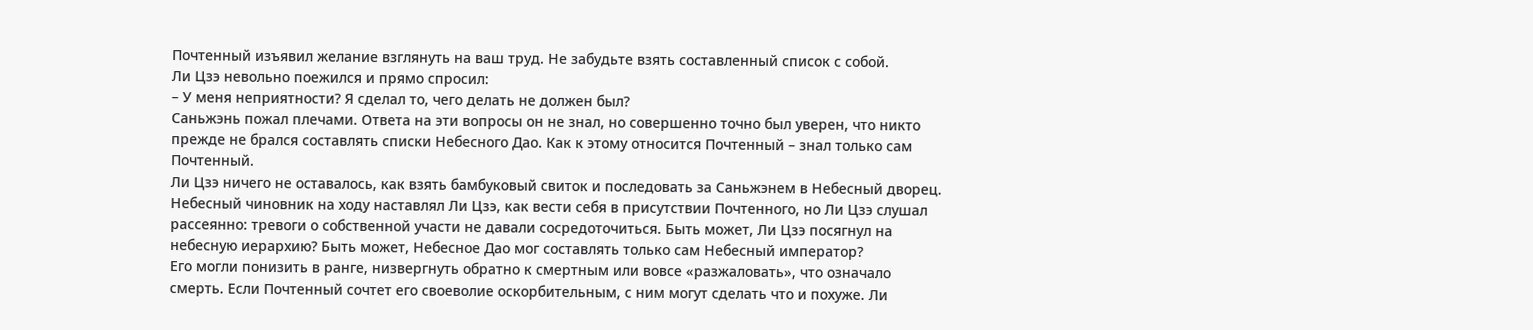Почтенный изъявил желание взглянуть на ваш труд. Не забудьте взять составленный список с собой.
Ли Цзэ невольно поежился и прямо спросил:
– У меня неприятности? Я сделал то, чего делать не должен был?
Саньжэнь пожал плечами. Ответа на эти вопросы он не знал, но совершенно точно был уверен, что никто прежде не брался составлять списки Небесного Дао. Как к этому относится Почтенный – знал только сам Почтенный.
Ли Цзэ ничего не оставалось, как взять бамбуковый свиток и последовать за Саньжэнем в Небесный дворец. Небесный чиновник на ходу наставлял Ли Цзэ, как вести себя в присутствии Почтенного, но Ли Цзэ слушал рассеянно: тревоги о собственной участи не давали сосредоточиться. Быть может, Ли Цзэ посягнул на небесную иерархию? Быть может, Небесное Дао мог составлять только сам Небесный император?
Его могли понизить в ранге, низвергнуть обратно к смертным или вовсе «разжаловать», что означало смерть. Если Почтенный сочтет его своеволие оскорбительным, с ним могут сделать что и похуже. Ли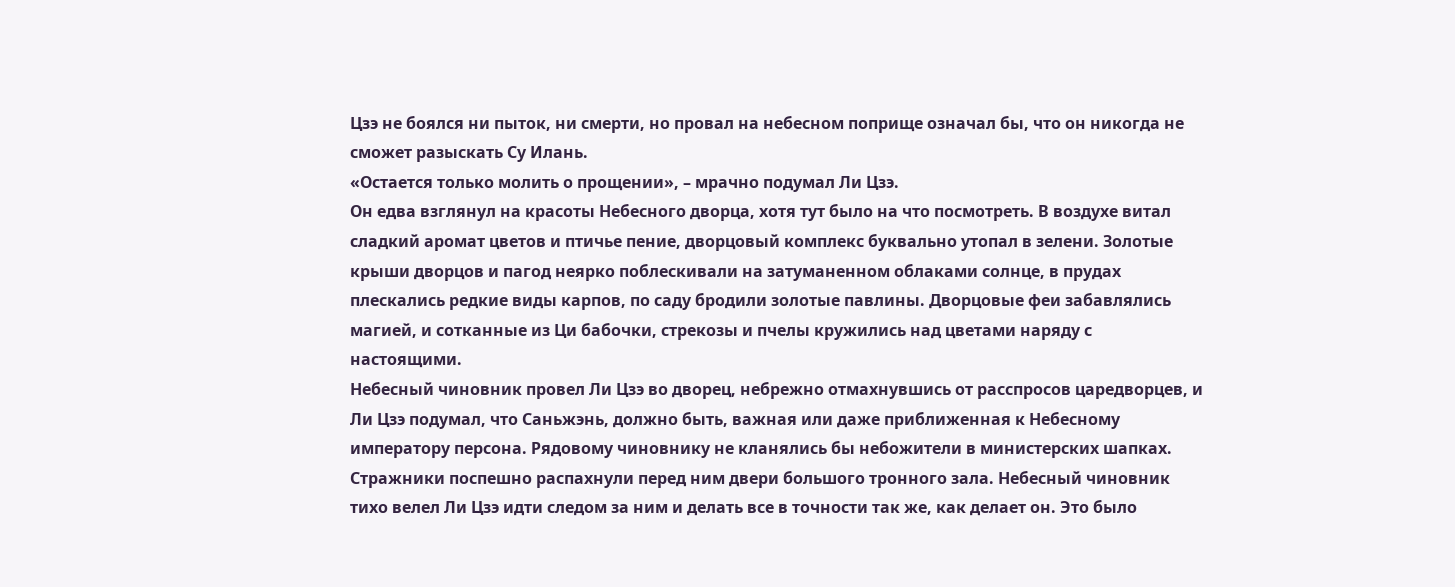Цзэ не боялся ни пыток, ни смерти, но провал на небесном поприще означал бы, что он никогда не сможет разыскать Су Илань.
«Остается только молить о прощении», – мрачно подумал Ли Цзэ.
Он едва взглянул на красоты Небесного дворца, хотя тут было на что посмотреть. В воздухе витал сладкий аромат цветов и птичье пение, дворцовый комплекс буквально утопал в зелени. Золотые крыши дворцов и пагод неярко поблескивали на затуманенном облаками солнце, в прудах плескались редкие виды карпов, по саду бродили золотые павлины. Дворцовые феи забавлялись магией, и сотканные из Ци бабочки, стрекозы и пчелы кружились над цветами наряду с настоящими.
Небесный чиновник провел Ли Цзэ во дворец, небрежно отмахнувшись от расспросов царедворцев, и Ли Цзэ подумал, что Саньжэнь, должно быть, важная или даже приближенная к Небесному императору персона. Рядовому чиновнику не кланялись бы небожители в министерских шапках.
Стражники поспешно распахнули перед ним двери большого тронного зала. Небесный чиновник тихо велел Ли Цзэ идти следом за ним и делать все в точности так же, как делает он. Это было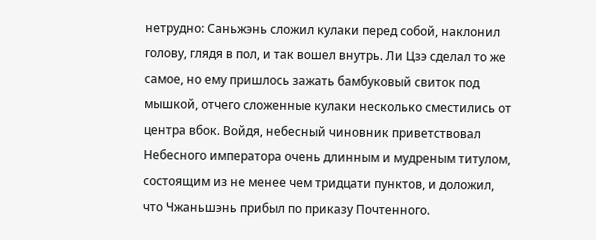нетрудно: Саньжэнь сложил кулаки перед собой, наклонил голову, глядя в пол, и так вошел внутрь. Ли Цзэ сделал то же самое, но ему пришлось зажать бамбуковый свиток под мышкой, отчего сложенные кулаки несколько сместились от центра вбок. Войдя, небесный чиновник приветствовал Небесного императора очень длинным и мудреным титулом, состоящим из не менее чем тридцати пунктов, и доложил, что Чжаньшэнь прибыл по приказу Почтенного.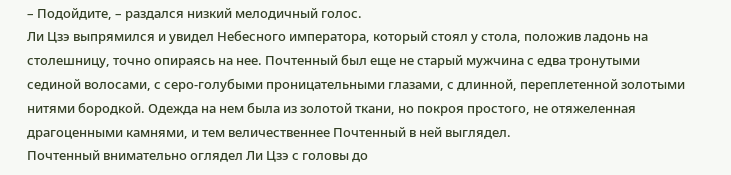– Подойдите, – раздался низкий мелодичный голос.
Ли Цзэ выпрямился и увидел Небесного императора, который стоял у стола, положив ладонь на столешницу, точно опираясь на нее. Почтенный был еще не старый мужчина с едва тронутыми сединой волосами, с серо-голубыми проницательными глазами, с длинной, переплетенной золотыми нитями бородкой. Одежда на нем была из золотой ткани, но покроя простого, не отяжеленная драгоценными камнями, и тем величественнее Почтенный в ней выглядел.
Почтенный внимательно оглядел Ли Цзэ с головы до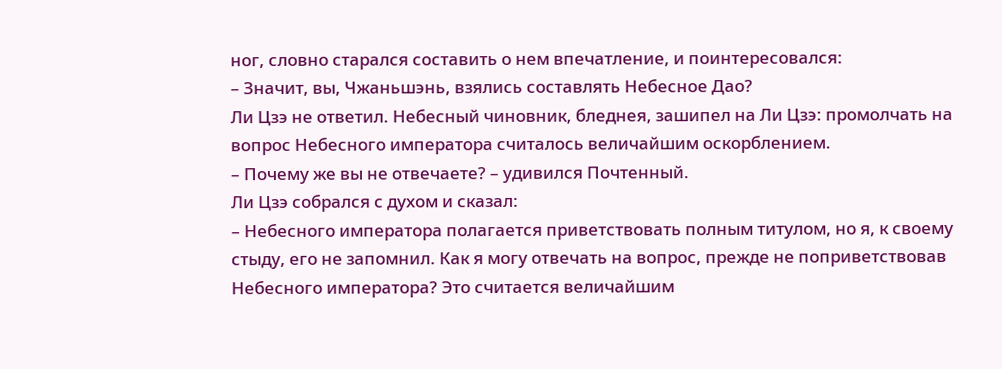ног, словно старался составить о нем впечатление, и поинтересовался:
– Значит, вы, Чжаньшэнь, взялись составлять Небесное Дао?
Ли Цзэ не ответил. Небесный чиновник, бледнея, зашипел на Ли Цзэ: промолчать на вопрос Небесного императора считалось величайшим оскорблением.
– Почему же вы не отвечаете? – удивился Почтенный.
Ли Цзэ собрался с духом и сказал:
– Небесного императора полагается приветствовать полным титулом, но я, к своему стыду, его не запомнил. Как я могу отвечать на вопрос, прежде не поприветствовав Небесного императора? Это считается величайшим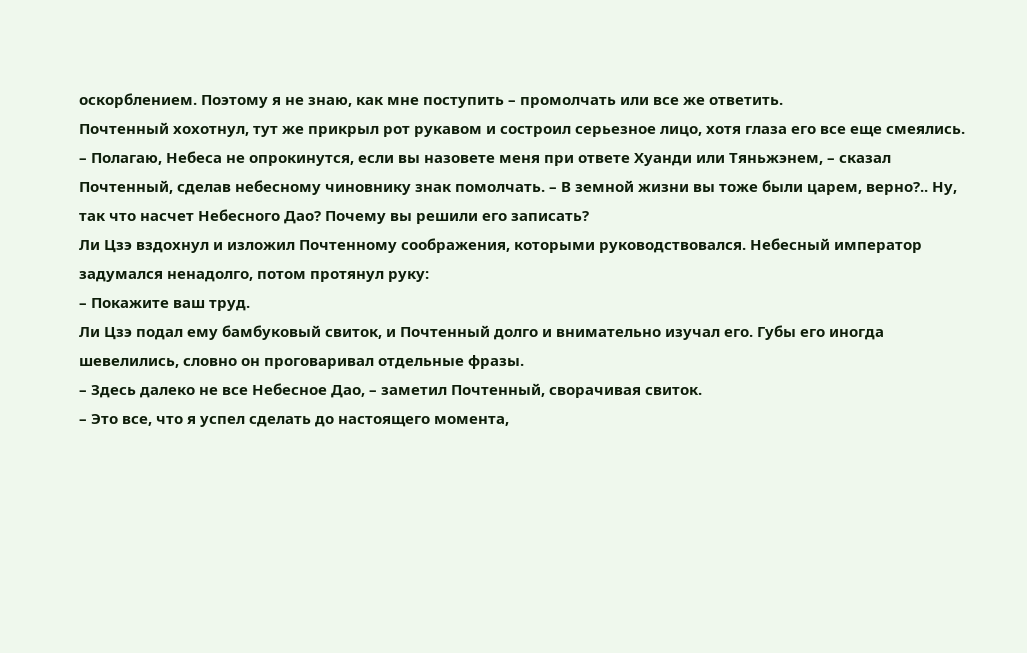оскорблением. Поэтому я не знаю, как мне поступить – промолчать или все же ответить.
Почтенный хохотнул, тут же прикрыл рот рукавом и состроил серьезное лицо, хотя глаза его все еще смеялись.
– Полагаю, Небеса не опрокинутся, если вы назовете меня при ответе Хуанди или Тяньжэнем, – сказал Почтенный, сделав небесному чиновнику знак помолчать. – В земной жизни вы тоже были царем, верно?.. Ну, так что насчет Небесного Дао? Почему вы решили его записать?
Ли Цзэ вздохнул и изложил Почтенному соображения, которыми руководствовался. Небесный император задумался ненадолго, потом протянул руку:
– Покажите ваш труд.
Ли Цзэ подал ему бамбуковый свиток, и Почтенный долго и внимательно изучал его. Губы его иногда шевелились, словно он проговаривал отдельные фразы.
– Здесь далеко не все Небесное Дао, – заметил Почтенный, сворачивая свиток.
– Это все, что я успел сделать до настоящего момента,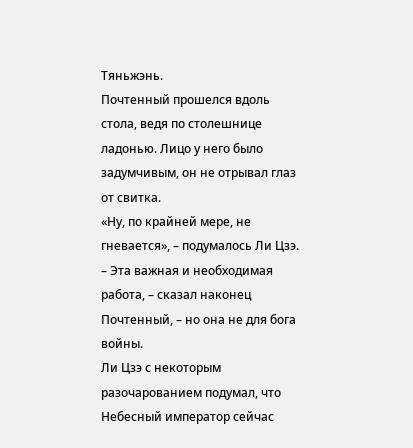Тяньжэнь.
Почтенный прошелся вдоль стола, ведя по столешнице ладонью. Лицо у него было задумчивым, он не отрывал глаз от свитка.
«Ну, по крайней мере, не гневается», – подумалось Ли Цзэ.
– Эта важная и необходимая работа, – сказал наконец Почтенный, – но она не для бога войны.
Ли Цзэ с некоторым разочарованием подумал, что Небесный император сейчас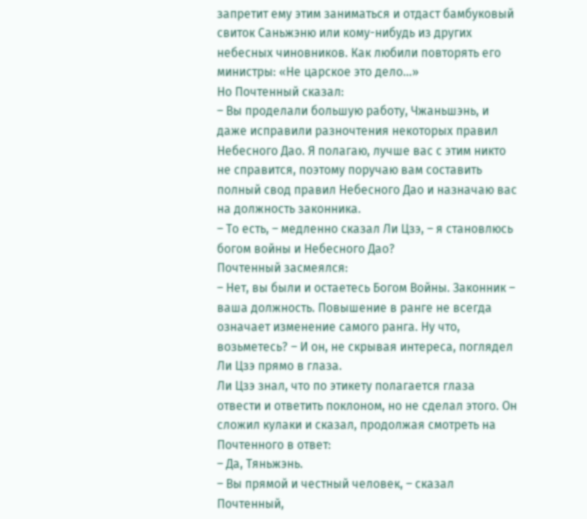запретит ему этим заниматься и отдаст бамбуковый свиток Саньжэню или кому-нибудь из других небесных чиновников. Как любили повторять его министры: «Не царское это дело…»
Но Почтенный сказал:
– Вы проделали большую работу, Чжаньшэнь, и даже исправили разночтения некоторых правил Небесного Дао. Я полагаю, лучше вас с этим никто не справится, поэтому поручаю вам составить полный свод правил Небесного Дао и назначаю вас на должность законника.
– То есть, – медленно сказал Ли Цзэ, – я становлюсь богом войны и Небесного Дао?
Почтенный засмеялся:
– Нет, вы были и остаетесь Богом Войны. Законник – ваша должность. Повышение в ранге не всегда означает изменение самого ранга. Ну что, возьметесь? – И он, не скрывая интереса, поглядел Ли Цзэ прямо в глаза.
Ли Цзэ знал, что по этикету полагается глаза отвести и ответить поклоном, но не сделал этого. Он сложил кулаки и сказал, продолжая смотреть на Почтенного в ответ:
– Да, Тяньжэнь.
– Вы прямой и честный человек, – сказал Почтенный,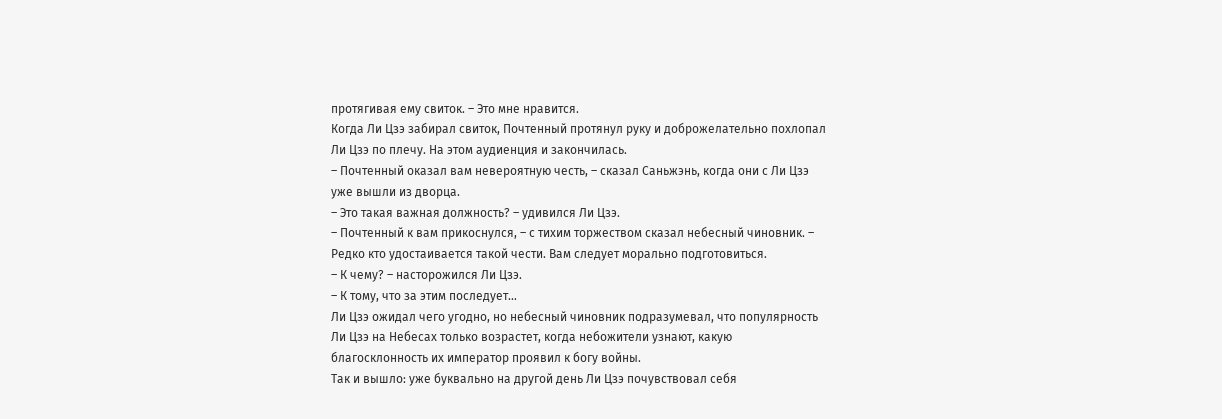протягивая ему свиток. – Это мне нравится.
Когда Ли Цзэ забирал свиток, Почтенный протянул руку и доброжелательно похлопал Ли Цзэ по плечу. На этом аудиенция и закончилась.
– Почтенный оказал вам невероятную честь, – сказал Саньжэнь, когда они с Ли Цзэ уже вышли из дворца.
– Это такая важная должность? – удивился Ли Цзэ.
– Почтенный к вам прикоснулся, – с тихим торжеством сказал небесный чиновник. – Редко кто удостаивается такой чести. Вам следует морально подготовиться.
– К чему? – насторожился Ли Цзэ.
– К тому, что за этим последует…
Ли Цзэ ожидал чего угодно, но небесный чиновник подразумевал, что популярность Ли Цзэ на Небесах только возрастет, когда небожители узнают, какую благосклонность их император проявил к богу войны.
Так и вышло: уже буквально на другой день Ли Цзэ почувствовал себя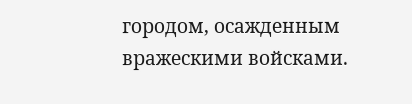городом, осажденным вражескими войсками.